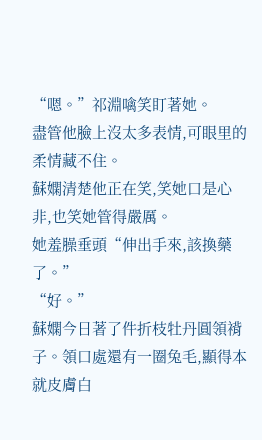“嗯。”祁淵噙笑盯著她。
盡管他臉上沒太多表情,可眼里的柔情藏不住。
蘇嫻清楚他正在笑,笑她口是心非,也笑她管得嚴厲。
她羞臊垂頭“伸出手來,該換藥了。”
“好。”
蘇嫻今日著了件折枝牡丹圓領褙子。領口處還有一圈兔毛,顯得本就皮膚白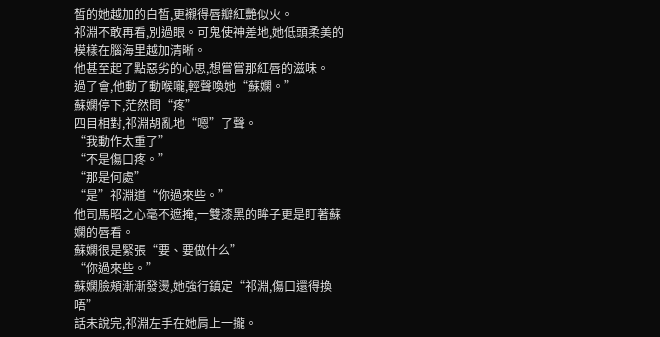皙的她越加的白皙,更襯得唇瓣紅艷似火。
祁淵不敢再看,別過眼。可鬼使神差地,她低頭柔美的模樣在腦海里越加清晰。
他甚至起了點惡劣的心思,想嘗嘗那紅唇的滋味。
過了會,他動了動喉嚨,輕聲喚她“蘇嫻。”
蘇嫻停下,茫然問“疼”
四目相對,祁淵胡亂地“嗯”了聲。
“我動作太重了”
“不是傷口疼。”
“那是何處”
“是”祁淵道“你過來些。”
他司馬昭之心毫不遮掩,一雙漆黑的眸子更是盯著蘇嫻的唇看。
蘇嫻很是緊張“要、要做什么”
“你過來些。”
蘇嫻臉頰漸漸發燙,她強行鎮定“祁淵,傷口還得換唔”
話未說完,祁淵左手在她肩上一攏。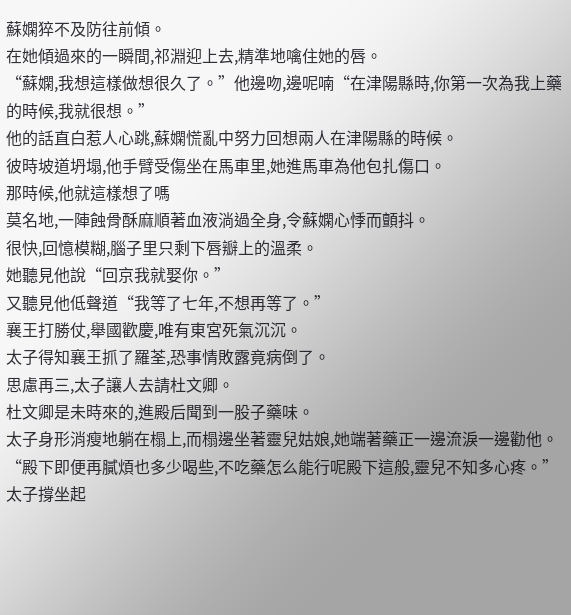蘇嫻猝不及防往前傾。
在她傾過來的一瞬間,祁淵迎上去,精準地噙住她的唇。
“蘇嫻,我想這樣做想很久了。”他邊吻,邊呢喃“在津陽縣時,你第一次為我上藥的時候,我就很想。”
他的話直白惹人心跳,蘇嫻慌亂中努力回想兩人在津陽縣的時候。
彼時坡道坍塌,他手臂受傷坐在馬車里,她進馬車為他包扎傷口。
那時候,他就這樣想了嗎
莫名地,一陣蝕骨酥麻順著血液淌過全身,令蘇嫻心悸而顫抖。
很快,回憶模糊,腦子里只剩下唇瓣上的溫柔。
她聽見他說“回京我就娶你。”
又聽見他低聲道“我等了七年,不想再等了。”
襄王打勝仗,舉國歡慶,唯有東宮死氣沉沉。
太子得知襄王抓了羅荃,恐事情敗露竟病倒了。
思慮再三,太子讓人去請杜文卿。
杜文卿是未時來的,進殿后聞到一股子藥味。
太子身形消瘦地躺在榻上,而榻邊坐著靈兒姑娘,她端著藥正一邊流淚一邊勸他。
“殿下即便再膩煩也多少喝些,不吃藥怎么能行呢殿下這般,靈兒不知多心疼。”
太子撐坐起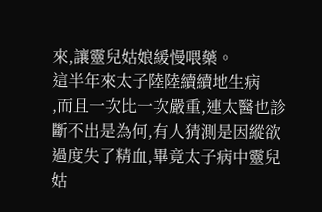來,讓靈兒姑娘緩慢喂藥。
這半年來太子陸陸續續地生病
,而且一次比一次嚴重,連太醫也診斷不出是為何,有人猜測是因縱欲過度失了精血,畢竟太子病中靈兒姑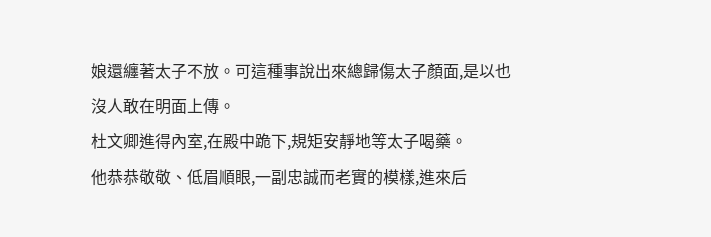娘還纏著太子不放。可這種事說出來總歸傷太子顏面,是以也沒人敢在明面上傳。
杜文卿進得內室,在殿中跪下,規矩安靜地等太子喝藥。
他恭恭敬敬、低眉順眼,一副忠誠而老實的模樣,進來后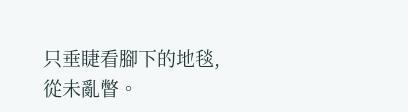只垂睫看腳下的地毯,從未亂瞥。